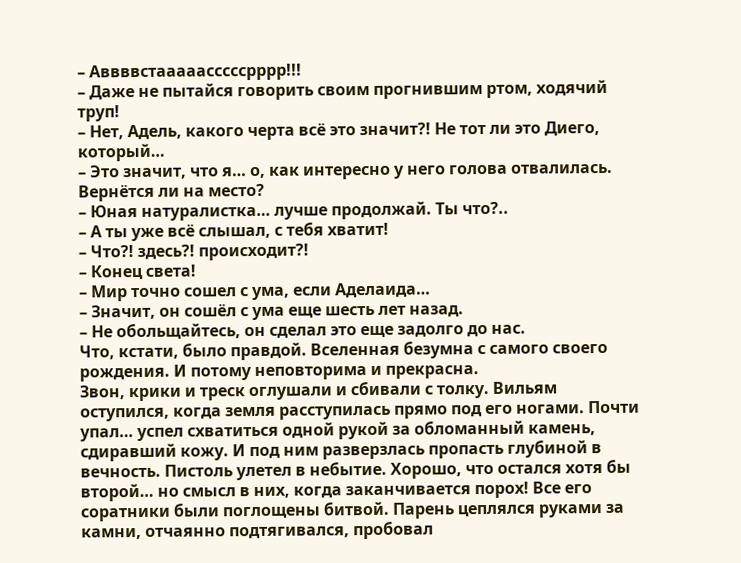– Аввввстааааасссссрррр!!!
– Даже не пытайся говорить своим прогнившим ртом, ходячий труп!
– Нет, Адель, какого черта всё это значит?! Не тот ли это Диего, который…
– Это значит, что я… о, как интересно у него голова отвалилась. Вернётся ли на место?
– Юная натуралистка… лучше продолжай. Ты что?..
– А ты уже всё слышал, с тебя хватит!
– Что?! здесь?! происходит?!
– Конец света!
– Мир точно сошел с ума, если Аделаида…
– Значит, он сошёл с ума еще шесть лет назад.
– Не обольщайтесь, он сделал это еще задолго до нас.
Что, кстати, было правдой. Вселенная безумна с самого своего рождения. И потому неповторима и прекрасна.
Звон, крики и треск оглушали и сбивали с толку. Вильям оступился, когда земля расступилась прямо под его ногами. Почти упал… успел схватиться одной рукой за обломанный камень, сдиравший кожу. И под ним разверзлась пропасть глубиной в вечность. Пистоль улетел в небытие. Хорошо, что остался хотя бы второй… но смысл в них, когда заканчивается порох! Все его соратники были поглощены битвой. Парень цеплялся руками за камни, отчаянно подтягивался, пробовал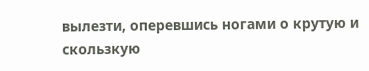вылезти, оперевшись ногами о крутую и скользкую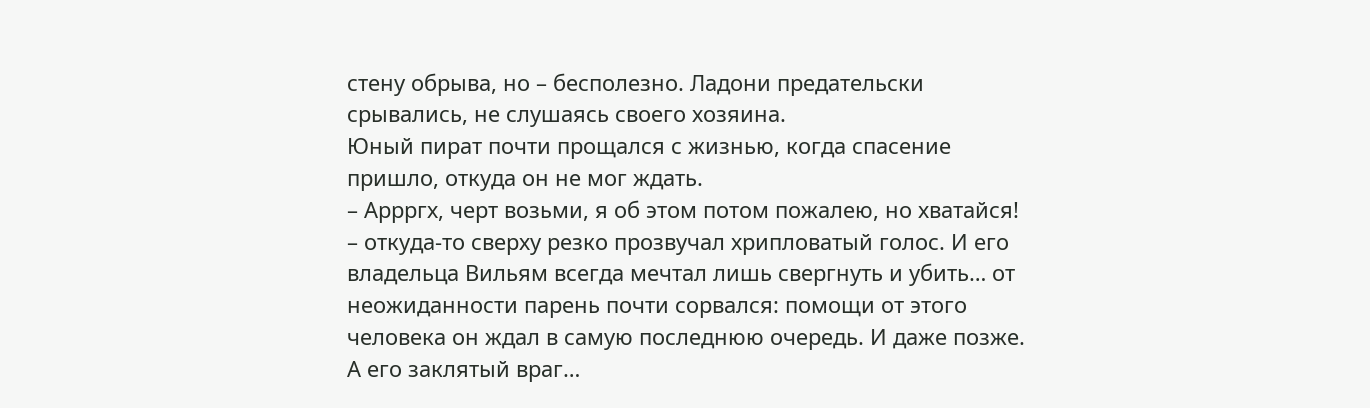стену обрыва, но – бесполезно. Ладони предательски срывались, не слушаясь своего хозяина.
Юный пират почти прощался с жизнью, когда спасение пришло, откуда он не мог ждать.
– Аррргх, черт возьми, я об этом потом пожалею, но хватайся! – откуда-то сверху резко прозвучал хрипловатый голос. И его владельца Вильям всегда мечтал лишь свергнуть и убить… от неожиданности парень почти сорвался: помощи от этого человека он ждал в самую последнюю очередь. И даже позже. А его заклятый враг…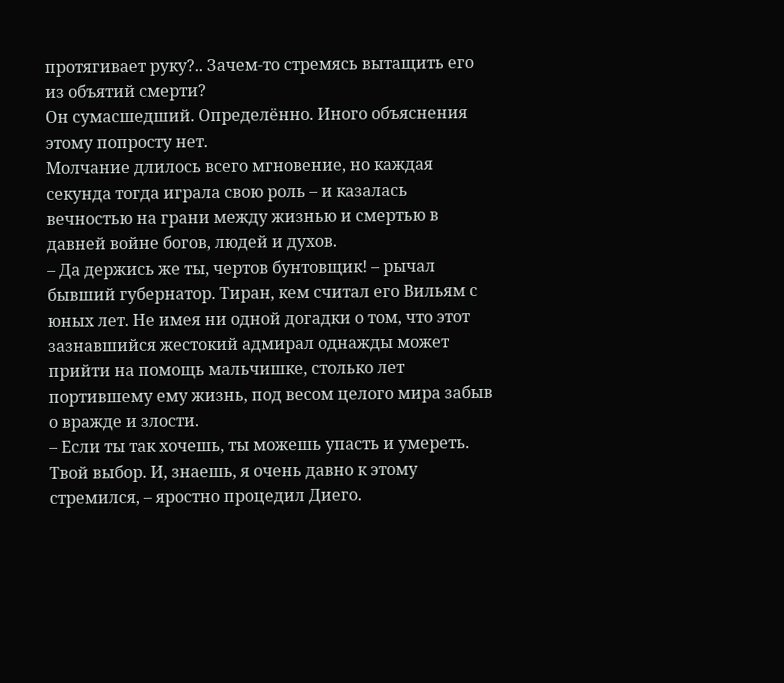протягивает руку?.. Зачем-то стремясь вытащить его из объятий смерти?
Он сумасшедший. Определённо. Иного объяснения этому попросту нет.
Молчание длилось всего мгновение, но каждая секунда тогда играла свою роль – и казалась вечностью на грани между жизнью и смертью в давней войне богов, людей и духов.
– Да держись же ты, чертов бунтовщик! – рычал бывший губернатор. Тиран, кем считал его Вильям с юных лет. Не имея ни одной догадки о том, что этот зазнавшийся жестокий адмирал однажды может прийти на помощь мальчишке, столько лет портившему ему жизнь, под весом целого мира забыв о вражде и злости.
– Если ты так хочешь, ты можешь упасть и умереть. Твой выбор. И, знаешь, я очень давно к этому стремился, – яростно процедил Диего.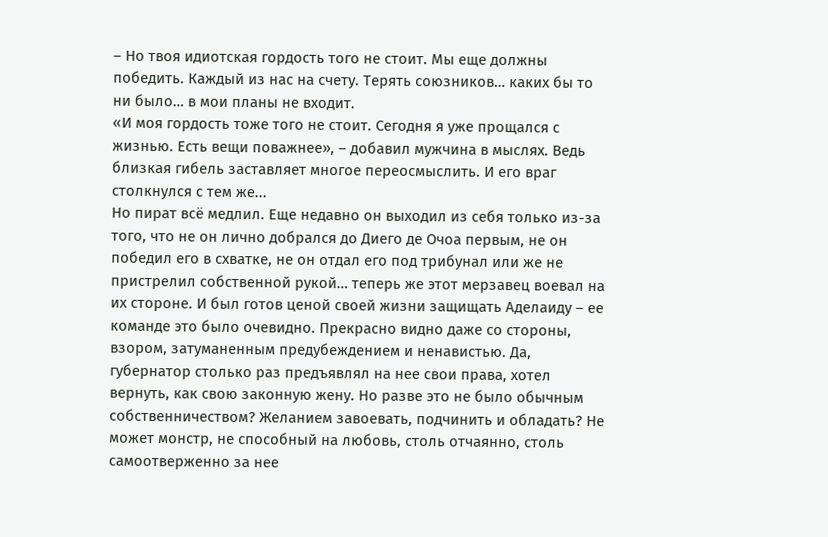– Но твоя идиотская гордость того не стоит. Мы еще должны победить. Каждый из нас на счету. Терять союзников… каких бы то ни было… в мои планы не входит.
«И моя гордость тоже того не стоит. Сегодня я уже прощался с жизнью. Есть вещи поважнее», – добавил мужчина в мыслях. Ведь близкая гибель заставляет многое переосмыслить. И его враг столкнулся с тем же...
Но пират всё медлил. Еще недавно он выходил из себя только из-за того, что не он лично добрался до Диего де Очоа первым, не он победил его в схватке, не он отдал его под трибунал или же не пристрелил собственной рукой… теперь же этот мерзавец воевал на их стороне. И был готов ценой своей жизни защищать Аделаиду – ее команде это было очевидно. Прекрасно видно даже со стороны, взором, затуманенным предубеждением и ненавистью. Да, губернатор столько раз предъявлял на нее свои права, хотел вернуть, как свою законную жену. Но разве это не было обычным собственничеством? Желанием завоевать, подчинить и обладать? Не может монстр, не способный на любовь, столь отчаянно, столь самоотверженно за нее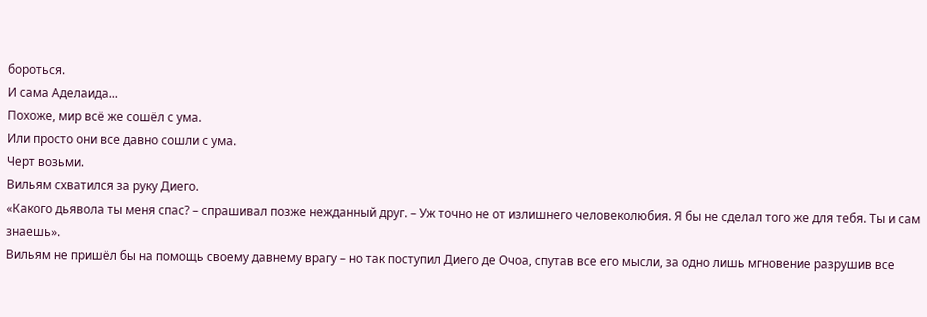бороться.
И сама Аделаида...
Похоже, мир всё же сошёл с ума.
Или просто они все давно сошли с ума.
Черт возьми.
Вильям схватился за руку Диего.
«Какого дьявола ты меня спас? – спрашивал позже нежданный друг. – Уж точно не от излишнего человеколюбия. Я бы не сделал того же для тебя. Ты и сам знаешь».
Вильям не пришёл бы на помощь своему давнему врагу – но так поступил Диего де Очоа, спутав все его мысли, за одно лишь мгновение разрушив все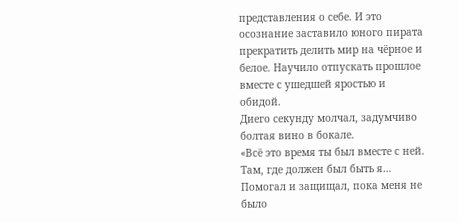представления о себе. И это осознание заставило юного пирата прекратить делить мир на чёрное и белое. Научило отпускать прошлое вместе с ушедшей яростью и обидой.
Диего секунду молчал, задумчиво болтая вино в бокале.
«Всё это время ты был вместе с ней. Там, где должен был быть я… Помогал и защищал, пока меня не было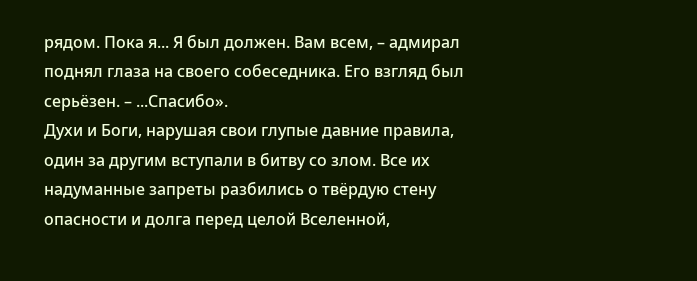рядом. Пока я... Я был должен. Вам всем, – адмирал поднял глаза на своего собеседника. Его взгляд был серьёзен. – ...Спасибо».
Духи и Боги, нарушая свои глупые давние правила, один за другим вступали в битву со злом. Все их надуманные запреты разбились о твёрдую стену опасности и долга перед целой Вселенной,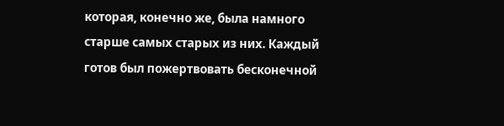которая, конечно же, была намного старше самых старых из них. Каждый готов был пожертвовать бесконечной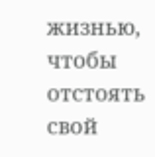жизнью, чтобы отстоять свой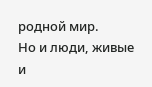родной мир.
Но и люди, живые и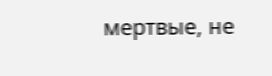мертвые, не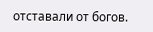отставали от богов.